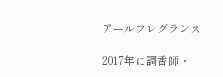アールフレグランス

2017年に調香師・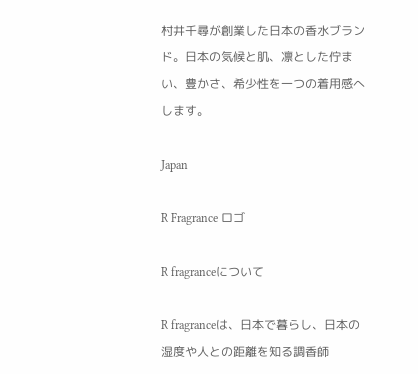村井千尋が創業した日本の香水ブランド。日本の気候と肌、凛とした佇まい、豊かさ、希少性を一つの着用感へします。

Japan

R Fragrance ロゴ

R fragranceについて

R fragranceは、日本で暮らし、日本の湿度や人との距離を知る調香師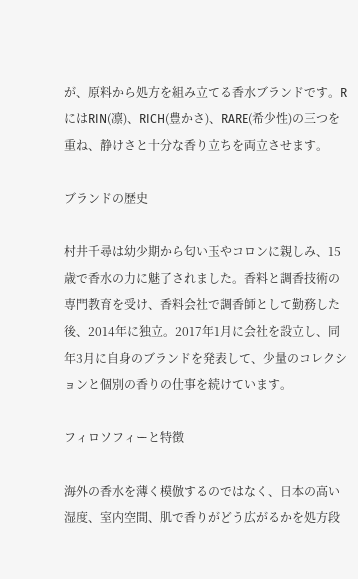が、原料から処方を組み立てる香水ブランドです。RにはRIN(凛)、RICH(豊かさ)、RARE(希少性)の三つを重ね、静けさと十分な香り立ちを両立させます。

ブランドの歴史

村井千尋は幼少期から匂い玉やコロンに親しみ、15歳で香水の力に魅了されました。香料と調香技術の専門教育を受け、香料会社で調香師として勤務した後、2014年に独立。2017年1月に会社を設立し、同年3月に自身のブランドを発表して、少量のコレクションと個別の香りの仕事を続けています。

フィロソフィーと特徴

海外の香水を薄く模倣するのではなく、日本の高い湿度、室内空間、肌で香りがどう広がるかを処方段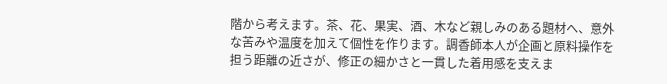階から考えます。茶、花、果実、酒、木など親しみのある題材へ、意外な苦みや温度を加えて個性を作ります。調香師本人が企画と原料操作を担う距離の近さが、修正の細かさと一貫した着用感を支えま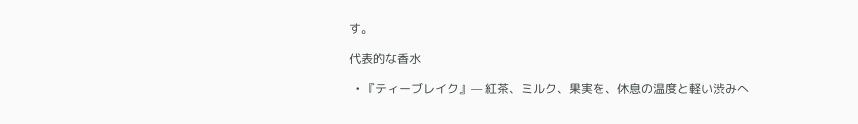す。

代表的な香水

  • 『ティーブレイク』— 紅茶、ミルク、果実を、休息の温度と軽い渋みへ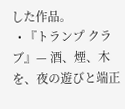した作品。
  • 『トランプ クラブ』— 酒、煙、木を、夜の遊びと端正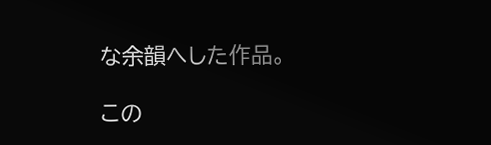な余韻へした作品。

この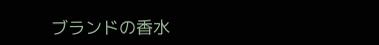ブランドの香水